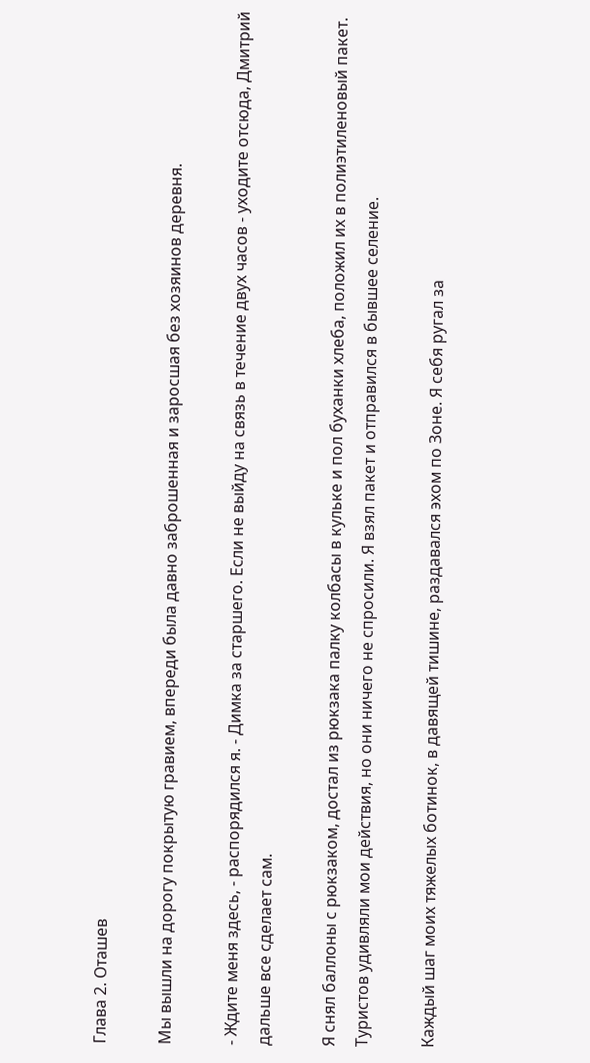Глава 2. Оташев

Мы вышли на дорогу покрытую гравием, впереди была давно заброшенная и заросшая без хозяинов деревня.

- Ждите меня здесь, - распорядился я. - Димка за старшего. Если не выйду на связь в течение двух часов - уходите отсюда, Дмитрий дальше все сделает сам.

Я снял баллоны с рюкзаком, достал из рюкзака палку колбасы в кульке и пол буханки хлеба, положил их в полиэтиленовый пакет. Туристов удивляли мои действия, но они ничего не спросили. Я взял пакет и отправился в бывшее селение.

Каждый шаг моих тяжелых ботинок, в давящей тишине, раздавался эхом по Зоне. Я себя ругал за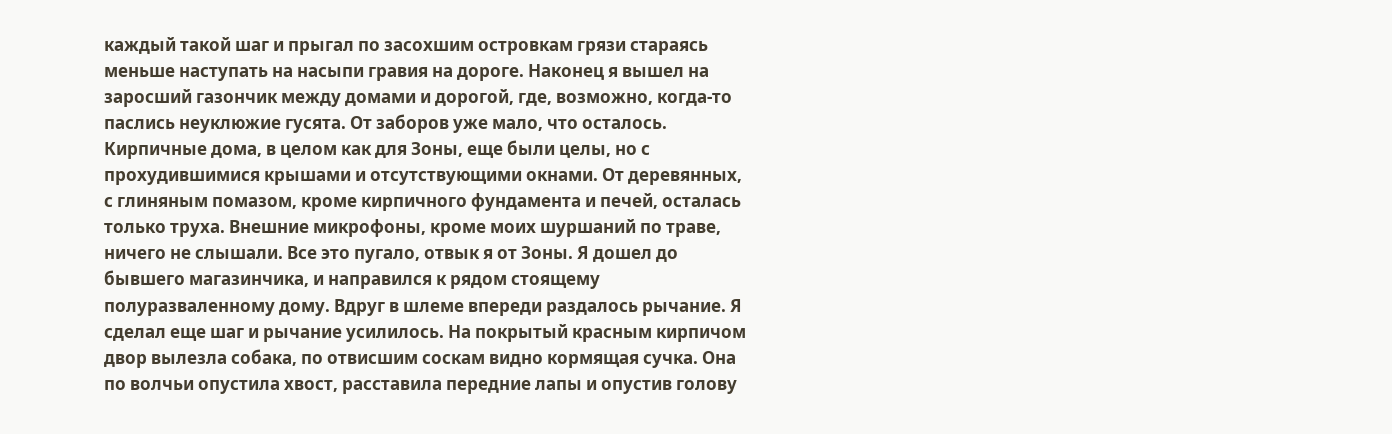каждый такой шаг и прыгал по засохшим островкам грязи стараясь меньше наступать на насыпи гравия на дороге. Наконец я вышел на заросший газончик между домами и дорогой, где, возможно, когда-то паслись неуклюжие гусята. От заборов уже мало, что осталось. Кирпичные дома, в целом как для Зоны, еще были целы, но с прохудившимися крышами и отсутствующими окнами. От деревянных, с глиняным помазом, кроме кирпичного фундамента и печей, осталась только труха. Внешние микрофоны, кроме моих шуршаний по траве, ничего не слышали. Все это пугало, отвык я от Зоны. Я дошел до бывшего магазинчика, и направился к рядом стоящему полуразваленному дому. Вдруг в шлеме впереди раздалось рычание. Я сделал еще шаг и рычание усилилось. На покрытый красным кирпичом двор вылезла собака, по отвисшим соскам видно кормящая сучка. Она по волчьи опустила хвост, расставила передние лапы и опустив голову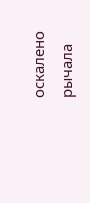оскалено рычала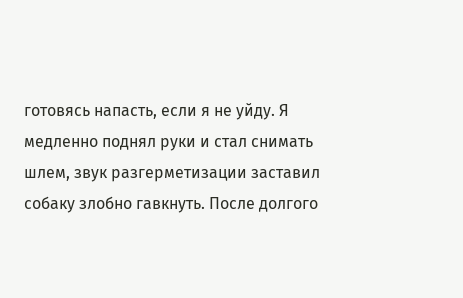готовясь напасть, если я не уйду. Я медленно поднял руки и стал снимать шлем, звук разгерметизации заставил собаку злобно гавкнуть. После долгого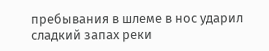пребывания в шлеме в нос ударил сладкий запах реки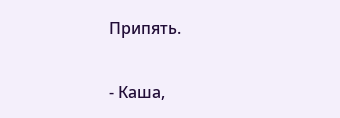Припять.

- Каша,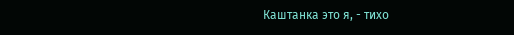Каштанка это я, - тихо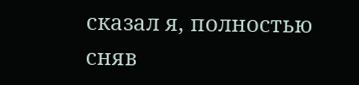сказал я, полностью сняв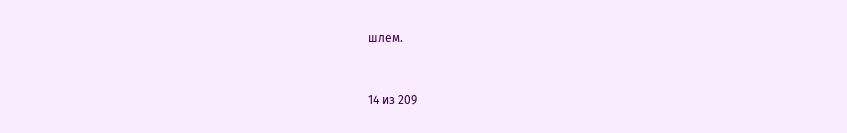шлем.



14 из 209